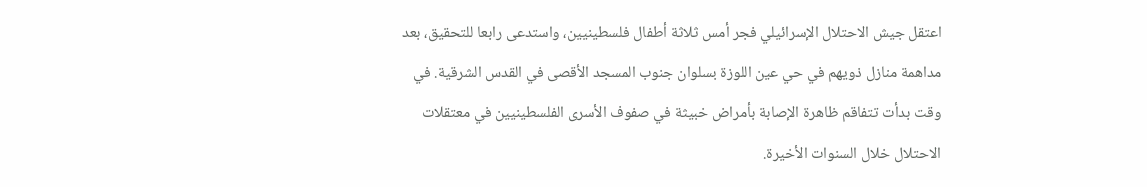اعتقل جيش الاحتلال الإسرائيلي فجر أمس ثلاثة أطفال فلسطينيين، واستدعى رابعا للتحقيق، بعد مداهمة منازل ذويهم في حي عين اللوزة بسلوان جنوب المسجد الأقصى في القدس الشرقية. في وقت بدأت تتفاقم ظاهرة الإصابة بأمراض خبيثة في صفوف الأسرى الفلسطينيين في معتقلات الاحتلال خلال السنوات الأخيرة.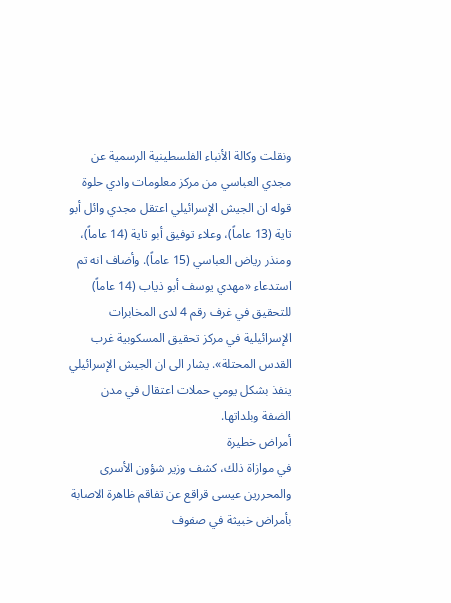ونقلت وكالة الأنباء الفلسطينية الرسمية عن مجدي العباسي من مركز معلومات وادي حلوة قوله ان الجيش الإسرائيلي اعتقل مجدي وائل أبو تاية (13 عاماً)، وعلاء توفيق أبو تاية (14 عاماً)، ومنذر رياض العباسي (15 عاماً). وأضاف انه تم استدعاء «مهدي يوسف أبو ذياب (14 عاماً) للتحقيق في غرف رقم 4 لدى المخابرات الإسرائيلية في مركز تحقيق المسكوبية غرب القدس المحتلة». يشار الى ان الجيش الإسرائيلي ينفذ بشكل يومي حملات اعتقال في مدن الضفة وبلداتها.
أمراض خطيرة
في موازاة ذلك، كشف وزير شؤون الأسرى والمحررين عيسى قراقع عن تفاقم ظاهرة الاصابة بأمراض خبيثة في صفوف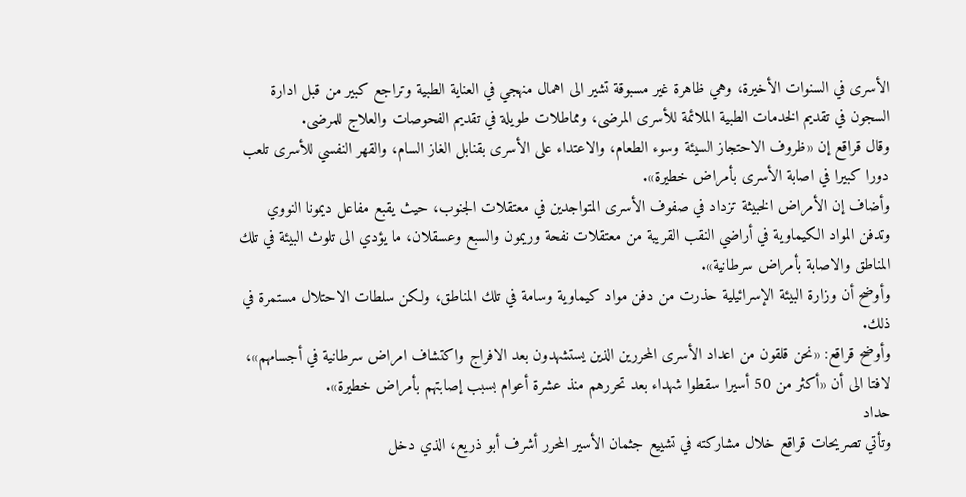الأسرى في السنوات الأخيرة، وهي ظاهرة غير مسبوقة تشير الى اهمال منهجي في العناية الطبية وتراجع كبير من قبل ادارة السجون في تقديم الخدمات الطبية الملائمة للأسرى المرضى، ومماطلات طويلة في تقديم الفحوصات والعلاج للمرضى.
وقال قراقع إن «ظروف الاحتجاز السيئة وسوء الطعام، والاعتداء على الأسرى بقنابل الغاز السام، والقهر النفسي للأسرى تلعب دورا كبيرا في اصابة الأسرى بأمراض خطيرة».
وأضاف إن الأمراض الخبيثة تزداد في صفوف الأسرى المتواجدين في معتقلات الجنوب، حيث يقبع مفاعل ديمونا النووي وتدفن المواد الكيماوية في أراضي النقب القريبة من معتقلات نفحة وريمون والسبع وعسقلان، ما يؤدي الى تلوث البيئة في تلك المناطق والاصابة بأمراض سرطانية».
وأوضح أن وزارة البيئة الإسرائيلية حذرت من دفن مواد كيماوية وسامة في تلك المناطق، ولكن سلطات الاحتلال مستمرة في ذلك.
وأوضح قراقع: «نحن قلقون من اعداد الأسرى المحررين الذين يستشهدون بعد الافراج واكتشاف امراض سرطانية في أجسامهم»، لافتا الى أن «أكثر من 50 أسيرا سقطوا شهداء بعد تحررهم منذ عشرة أعوام بسبب إصابتهم بأمراض خطيرة».
حداد
وتأتي تصريحات قراقع خلال مشاركته في تشييع جثمان الأسير المحرر أشرف أبو ذريع، الذي دخل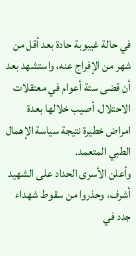في حالة غيبوبة حادة بعد أقل من شهر من الإفراج عنه، واستشهد بعد أن قضى ستة أعوام في معتقلات الاحتلال، أصيب خلالها بعدة امراض خطيرة نتيجة سياسة الإهمال الطبي المتعمد.
وأعلن الأسرى الحداد على الشهيد أشرف، وحذروا من سقوط شهداء جدد في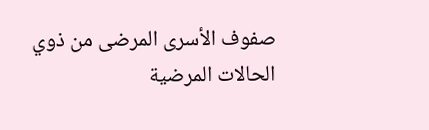صفوف الأسرى المرضى من ذوي الحالات المرضية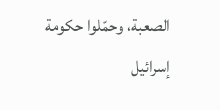الصعبة، وحمّلوا حكومة إسرائيل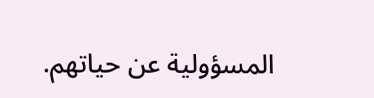المسؤولية عن حياتهم.